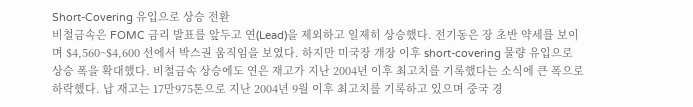Short-Covering 유입으로 상승 전환
비철금속은 FOMC 금리 발표를 앞두고 연(Lead)을 제외하고 일제히 상승했다. 전기동은 장 초반 약세를 보이며 $4,560~$4,600 선에서 박스권 움직임을 보였다. 하지만 미국장 개장 이후 short-covering 물량 유입으로 상승 폭을 확대했다. 비철금속 상승에도 연은 재고가 지난 2004년 이후 최고치를 기록했다는 소식에 큰 폭으로 하락했다. 납 재고는 17만975톤으로 지난 2004년 9월 이후 최고치를 기록하고 있으며 중국 경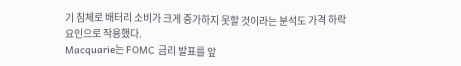기 침체로 배터리 소비가 크게 증가하지 못할 것이라는 분석도 가격 하락 요인으로 작용했다.
Macquarie는 FOMC 금리 발표를 앞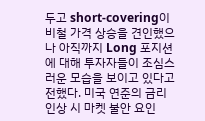두고 short-covering이 비철 가격 상승을 견인했으나 아직까지 Long 포지션에 대해 투자자들이 조심스러운 모습을 보이고 있다고 전했다. 미국 연준의 금리 인상 시 마켓 불안 요인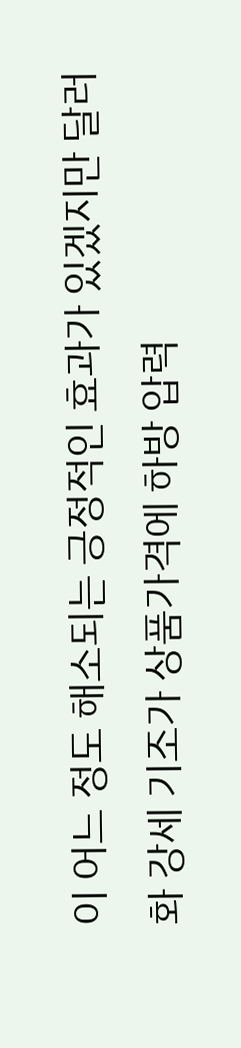이 어느 정도 해소되는 긍정적인 효과가 있겠지만 달러화 강세 기조가 상품가격에 하방 압력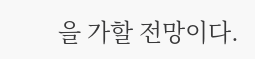을 가할 전망이다.